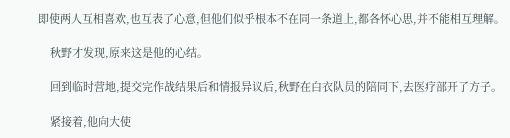即使两人互相喜欢,也互表了心意,但他们似乎根本不在同一条道上,都各怀心思,并不能相互理解。

    秋野才发现,原来这是他的心结。

    回到临时营地,提交完作战结果后和情报异议后,秋野在白衣队员的陪同下,去医疗部开了方子。

    紧接着,他向大使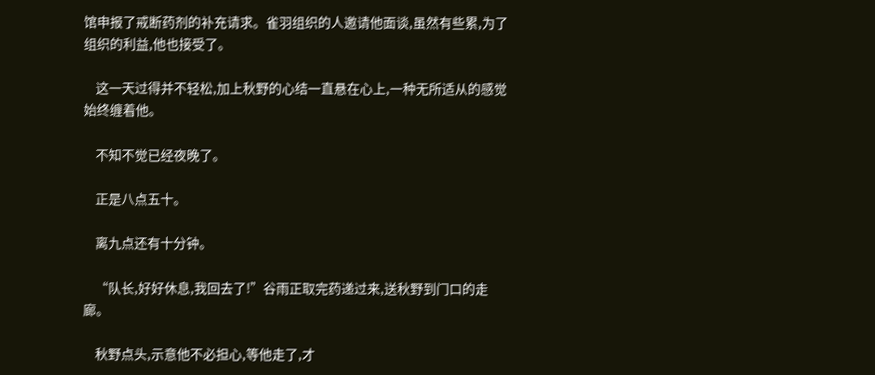馆申报了戒断药剂的补充请求。雀羽组织的人邀请他面谈,虽然有些累,为了组织的利益,他也接受了。

    这一天过得并不轻松,加上秋野的心结一直悬在心上,一种无所适从的感觉始终缠着他。

    不知不觉已经夜晚了。

    正是八点五十。

    离九点还有十分钟。

    “队长,好好休息,我回去了!”谷雨正取完药递过来,送秋野到门口的走廊。

    秋野点头,示意他不必担心,等他走了,才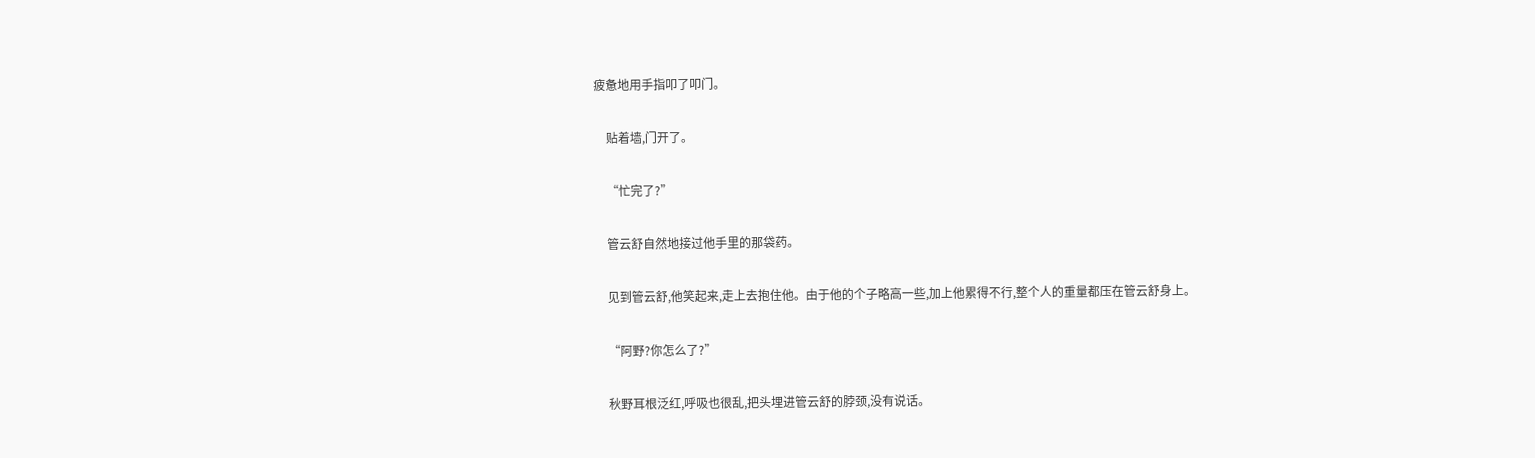疲惫地用手指叩了叩门。

    贴着墙,门开了。

    “忙完了?”

    管云舒自然地接过他手里的那袋药。

    见到管云舒,他笑起来,走上去抱住他。由于他的个子略高一些,加上他累得不行,整个人的重量都压在管云舒身上。

    “阿野?你怎么了?”

    秋野耳根泛红,呼吸也很乱,把头埋进管云舒的脖颈,没有说话。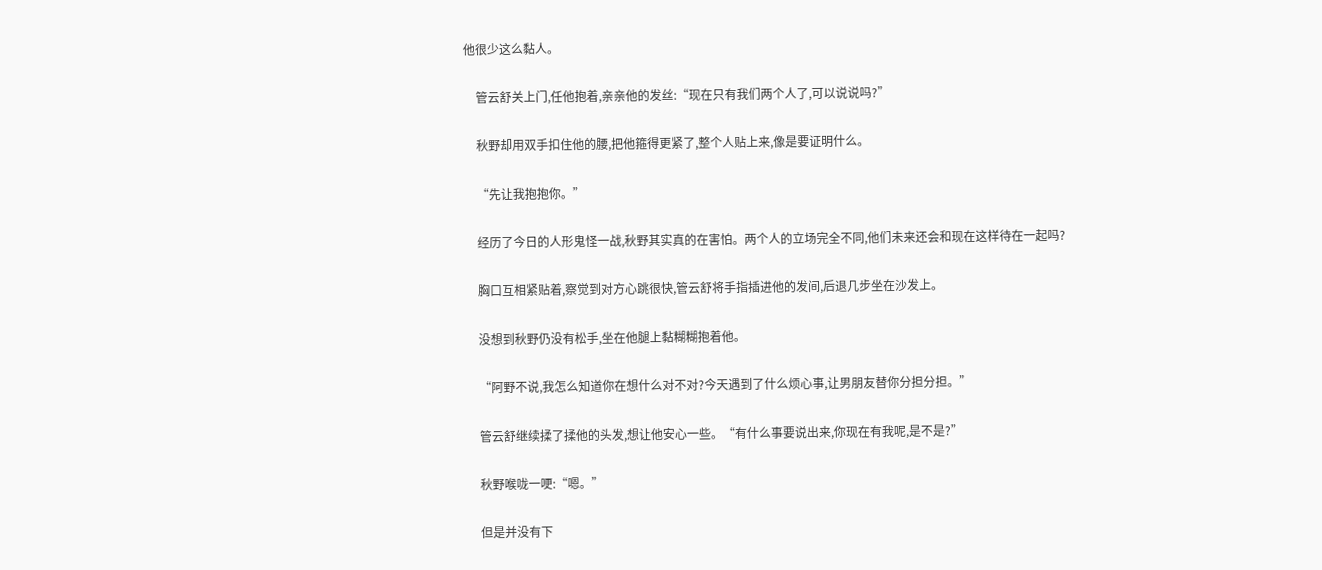他很少这么黏人。

    管云舒关上门,任他抱着,亲亲他的发丝:“现在只有我们两个人了,可以说说吗?”

    秋野却用双手扣住他的腰,把他箍得更紧了,整个人贴上来,像是要证明什么。

    “先让我抱抱你。”

    经历了今日的人形鬼怪一战,秋野其实真的在害怕。两个人的立场完全不同,他们未来还会和现在这样待在一起吗?

    胸口互相紧贴着,察觉到对方心跳很快,管云舒将手指插进他的发间,后退几步坐在沙发上。

    没想到秋野仍没有松手,坐在他腿上黏糊糊抱着他。

    “阿野不说,我怎么知道你在想什么对不对?今天遇到了什么烦心事,让男朋友替你分担分担。”

    管云舒继续揉了揉他的头发,想让他安心一些。“有什么事要说出来,你现在有我呢,是不是?”

    秋野喉咙一哽:“嗯。”

    但是并没有下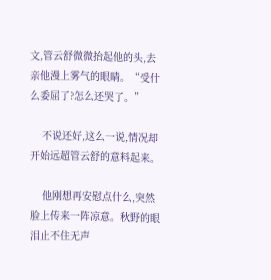文,管云舒微微抬起他的头,去亲他漫上雾气的眼睛。“受什么委屈了?怎么还哭了。”

    不说还好,这么一说,情况却开始远超管云舒的意料起来。

    他刚想再安慰点什么,突然脸上传来一阵凉意。秋野的眼泪止不住无声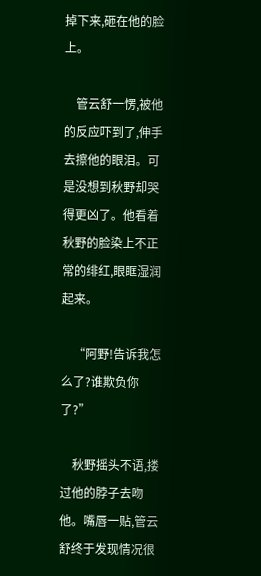掉下来,砸在他的脸上。

    管云舒一愣,被他的反应吓到了,伸手去擦他的眼泪。可是没想到秋野却哭得更凶了。他看着秋野的脸染上不正常的绯红,眼眶湿润起来。

    “阿野!告诉我怎么了?谁欺负你了?”

    秋野摇头不语,搂过他的脖子去吻他。嘴唇一贴,管云舒终于发现情况很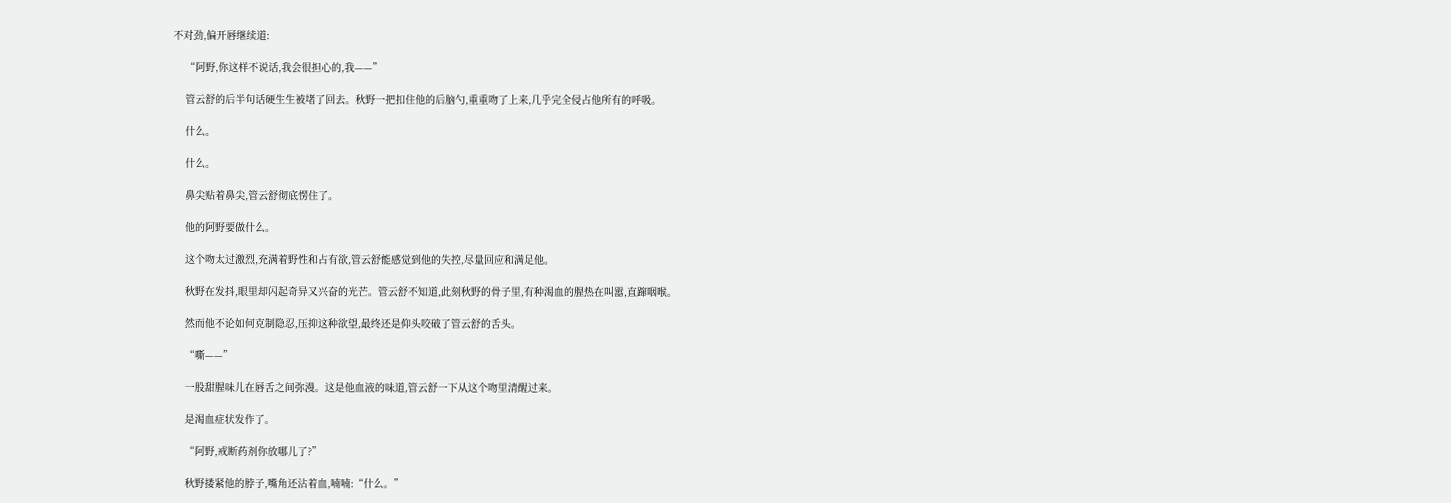不对劲,偏开唇继续道:

    “阿野,你这样不说话,我会很担心的,我——”

    管云舒的后半句话硬生生被堵了回去。秋野一把扣住他的后脑勺,重重吻了上来,几乎完全侵占他所有的呼吸。

    什么。

    什么。

    鼻尖贴着鼻尖,管云舒彻底愣住了。

    他的阿野要做什么。

    这个吻太过激烈,充满着野性和占有欲,管云舒能感觉到他的失控,尽量回应和满足他。

    秋野在发抖,眼里却闪起奇异又兴奋的光芒。管云舒不知道,此刻秋野的骨子里,有种渴血的腥热在叫嚣,直蹿咽喉。

    然而他不论如何克制隐忍,压抑这种欲望,最终还是仰头咬破了管云舒的舌头。

    “嘶——”

    一股甜腥味儿在唇舌之间弥漫。这是他血液的味道,管云舒一下从这个吻里清醒过来。

    是渴血症状发作了。

    “阿野,戒断药剂你放哪儿了?”

    秋野搂紧他的脖子,嘴角还沾着血,喃喃:“什么。”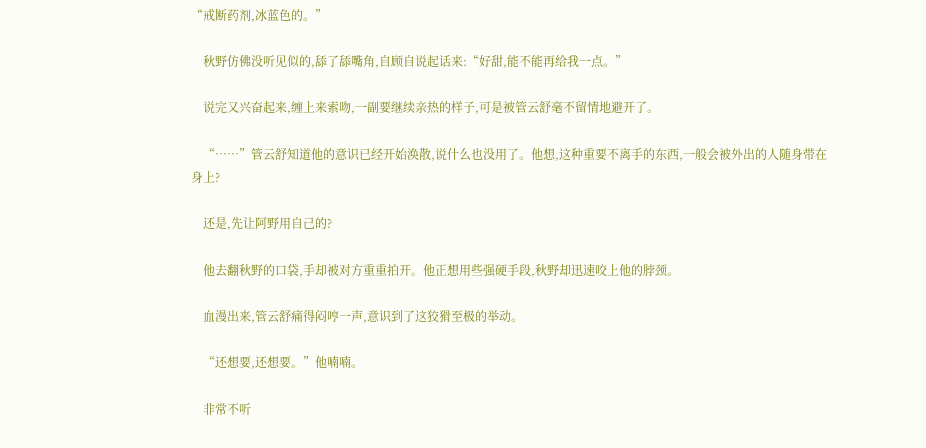“戒断药剂,冰蓝色的。”

    秋野仿佛没听见似的,舔了舔嘴角,自顾自说起话来:“好甜,能不能再给我一点。”

    说完又兴奋起来,缠上来索吻,一副要继续亲热的样子,可是被管云舒毫不留情地避开了。

    “……”管云舒知道他的意识已经开始涣散,说什么也没用了。他想,这种重要不离手的东西,一般会被外出的人随身带在身上?

    还是,先让阿野用自己的?

    他去翻秋野的口袋,手却被对方重重拍开。他正想用些强硬手段,秋野却迅速咬上他的脖颈。

    血漫出来,管云舒痛得闷哼一声,意识到了这狡猾至极的举动。

    “还想要,还想要。”他喃喃。

    非常不听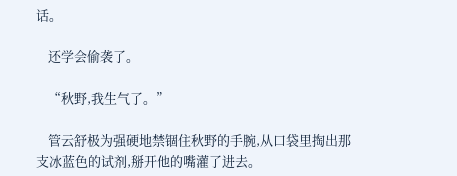话。

    还学会偷袭了。

    “秋野,我生气了。”

    管云舒极为强硬地禁锢住秋野的手腕,从口袋里掏出那支冰蓝色的试剂,掰开他的嘴灌了进去。